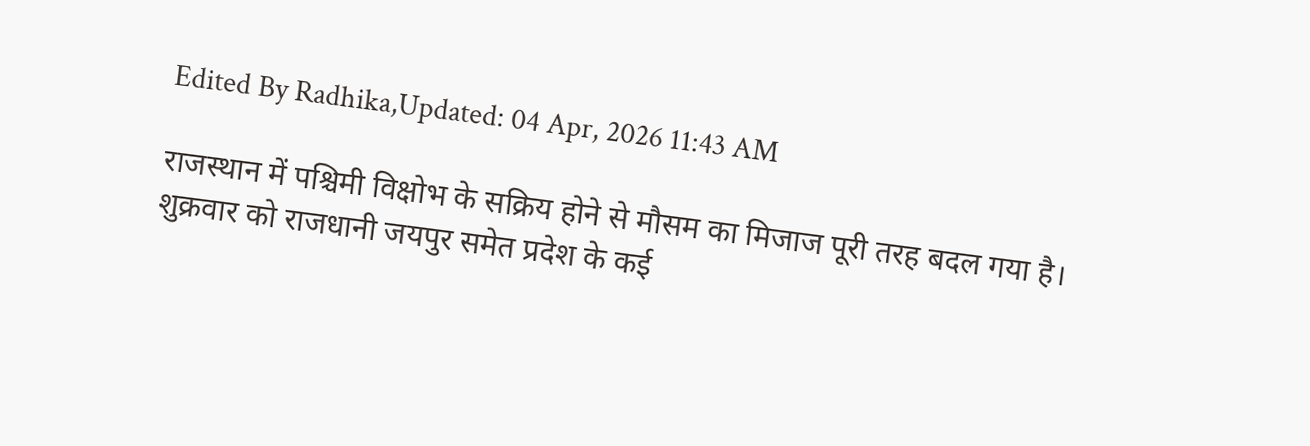Edited By Radhika,Updated: 04 Apr, 2026 11:43 AM

राजस्थान में पश्चिमी विक्षोभ के सक्रिय होने से मौसम का मिजाज पूरी तरह बदल गया है। शुक्रवार को राजधानी जयपुर समेत प्रदेश के कई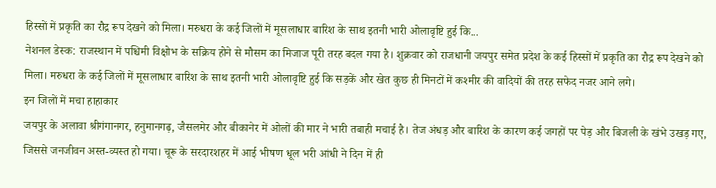हिस्सों में प्रकृति का रौद्र रूप देखने को मिला। मरुधरा के कई जिलों में मूसलाधार बारिश के साथ इतनी भारी ओलावृष्टि हुई कि...
नेशनल डेस्क: राजस्थान में पश्चिमी विक्षोभ के सक्रिय होने से मौसम का मिजाज पूरी तरह बदल गया है। शुक्रवार को राजधानी जयपुर समेत प्रदेश के कई हिस्सों में प्रकृति का रौद्र रूप देखने को मिला। मरुधरा के कई जिलों में मूसलाधार बारिश के साथ इतनी भारी ओलावृष्टि हुई कि सड़कें और खेत कुछ ही मिनटों में कश्मीर की वादियों की तरह सफेद नजर आने लगे।
इन जिलों में मचा हाहाकार
जयपुर के अलावा श्रीगंगानगर, हनुमानगढ़, जैसलमेर और बीकानेर में ओलों की मार ने भारी तबाही मचाई है। तेज अंधड़ और बारिश के कारण कई जगहों पर पेड़ और बिजली के खंभे उखड़ गए, जिससे जनजीवन अस्त-व्यस्त हो गया। चूरू के सरदारशहर में आई भीषण धूल भरी आंधी ने दिन में ही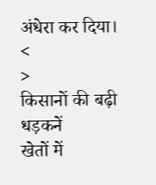अंधेरा कर दिया।
<
>
किसानों की बढ़ी धड़कनें
खेतों में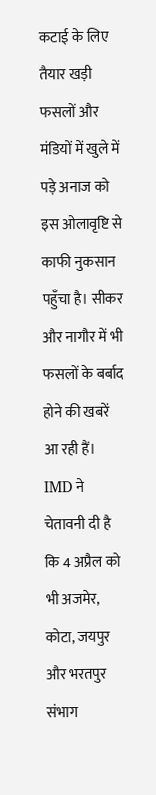कटाई के लिए तैयार खड़ी फसलों और मंडियों में खुले में पड़े अनाज को इस ओलावृष्टि से काफी नुकसान पहुँचा है। सीकर और नागौर में भी फसलों के बर्बाद होने की खबरें आ रही हैं। IMD ने चेतावनी दी है कि 4 अप्रैल को भी अजमेर, कोटा, जयपुर और भरतपुर संभाग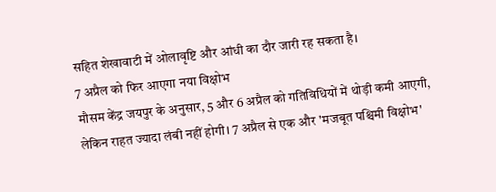सहित शेखावाटी में ओलावृष्टि और आंधी का दौर जारी रह सकता है।
7 अप्रैल को फिर आएगा नया विक्षोभ
मौसम केंद्र जयपुर के अनुसार, 5 और 6 अप्रैल को गतिविधियों में थोड़ी कमी आएगी, लेकिन राहत ज्यादा लंबी नहीं होगी। 7 अप्रैल से एक और 'मजबूत पश्चिमी विक्षोभ'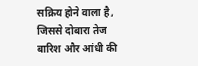सक्रिय होने वाला है, जिससे दोबारा तेज बारिश और आंधी की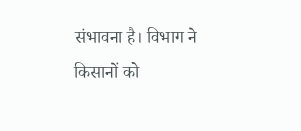संभावना है। विभाग ने किसानों को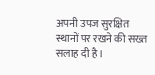अपनी उपज सुरक्षित स्थानों पर रखने की सख्त सलाह दी है।